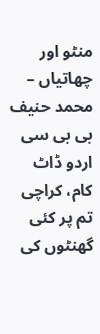منٹو اور چھاتیاں – محمد حنیف
بی بی سی اردو ڈاٹ کام، کراچی
تم پر کئی گھنٹوں کی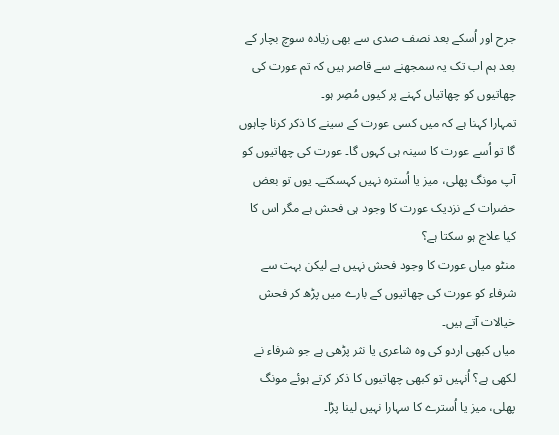جرح اور اُسکے بعد نصف صدی سے بھی زیادہ سوچ بچار کے بعد ہم اب تک یہ سمجھنے سے قاصر ہیں کہ تم عورت کی چھاتیوں کو چھاتیاں کہنے پر کیوں مُصِر ہو۔
تمہارا کہنا ہے کہ میں کسی عورت کے سینے کا ذکر کرنا چاہوں گا تو اُسے عورت کا سینہ ہی کہوں گا۔ عورت کی چھاتیوں کو آپ مونگ پھلی، میز یا اُسترہ نہیں کہسکتے۔ یوں تو بعض حضرات کے نزدیک عورت کا وجود ہی فحش ہے مگر اس کا کیا علاج ہو سکتا ہے؟
منٹو میاں عورت کا وجود فحش نہیں ہے لیکن بہت سے شرفاء کو عورت کی چھاتیوں کے بارے میں پڑھ کر فحش خیالات آتے ہیں۔
میاں کبھی اردو کی وہ شاعری یا نثر پڑھی ہے جو شرفاء نے لکھی ہے؟ اُنہیں تو کبھی چھاتیوں کا ذکر کرتے ہوئے مونگ پھلی، میز یا اُسترے کا سہارا نہیں لینا پڑا۔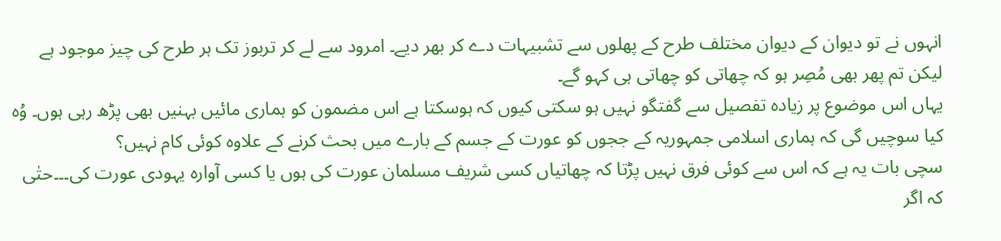انہوں نے تو دیوان کے دیوان مختلف طرح کے پھلوں سے تشبیہات دے کر بھر دیے۔ امرود سے لے کر تربوز تک ہر طرح کی چیز موجود ہے لیکن تم پھر بھی مُصِر ہو کہ چھاتی کو چھاتی ہی کہو گے۔
یہاں اس موضوع پر زیادہ تفصیل سے گفتگو نہیں ہو سکتی کیوں کہ ہوسکتا ہے اس مضمون کو ہماری مائیں بہنیں بھی پڑھ رہی ہوں۔ وُہ کیا سوچیں گی کہ ہماری اسلامی جمہوریہ کے ججوں کو عورت کے جسم کے بارے میں بحث کرنے کے علاوہ کوئی کام نہیں؟
سچی بات یہ ہے کہ اس سے کوئی فرق نہیں پڑتا کہ چھاتیاں کسی شریف مسلمان عورت کی ہوں یا کسی آوارہ یہودی عورت کی۔۔۔حتٰی کہ اگر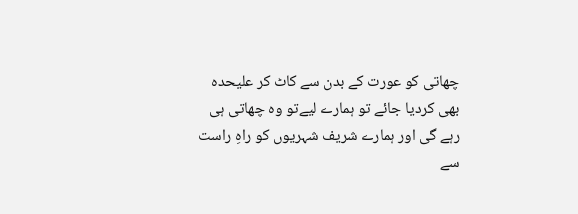چھاتی کو عورت کے بدن سے کاٹ کر علیحدہ بھی کردیا جائے تو ہمارے لیےتو وہ چھاتی ہی رہے گی اور ہمارے شریف شہریوں کو راہِ راست سے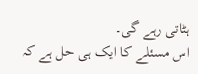ہٹاتی رہے گی۔
اس مسئلے کا ایک ہی حل ہے کہ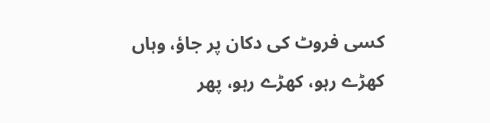کسی فروٹ کی دکان پر جاؤ، وہاں کھڑے رہو، کھڑے رہو، پھر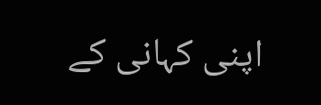اپنی کہانی کے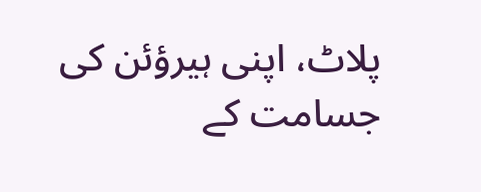پلاٹ، اپنی ہیرؤئن کی جسامت کے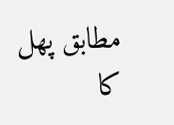مطابق پھل کا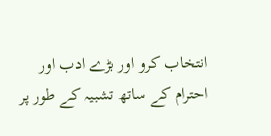انتخاب کرو اور بڑے ادب اور احترام کے ساتھ تشبیہ کے طور پر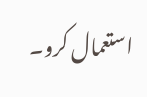استعمال کرو۔